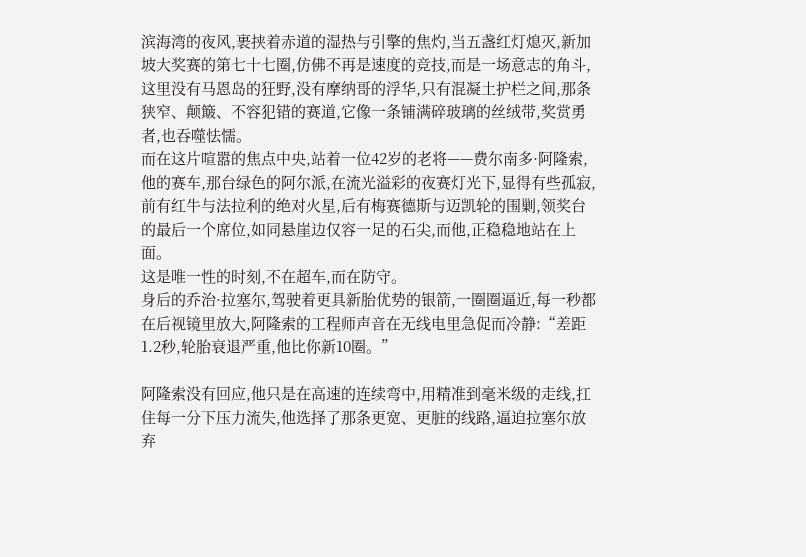滨海湾的夜风,裹挟着赤道的湿热与引擎的焦灼,当五盏红灯熄灭,新加坡大奖赛的第七十七圈,仿佛不再是速度的竞技,而是一场意志的角斗,这里没有马恩岛的狂野,没有摩纳哥的浮华,只有混凝土护栏之间,那条狭窄、颠簸、不容犯错的赛道,它像一条铺满碎玻璃的丝绒带,奖赏勇者,也吞噬怯懦。
而在这片喧嚣的焦点中央,站着一位42岁的老将——费尔南多·阿隆索,他的赛车,那台绿色的阿尔派,在流光溢彩的夜赛灯光下,显得有些孤寂,前有红牛与法拉利的绝对火星,后有梅赛德斯与迈凯轮的围剿,领奖台的最后一个席位,如同悬崖边仅容一足的石尖,而他,正稳稳地站在上面。
这是唯一性的时刻,不在超车,而在防守。
身后的乔治·拉塞尔,驾驶着更具新胎优势的银箭,一圈圈逼近,每一秒都在后视镜里放大,阿隆索的工程师声音在无线电里急促而冷静:“差距1.2秒,轮胎衰退严重,他比你新10圈。”

阿隆索没有回应,他只是在高速的连续弯中,用精准到毫米级的走线,扛住每一分下压力流失,他选择了那条更宽、更脏的线路,逼迫拉塞尔放弃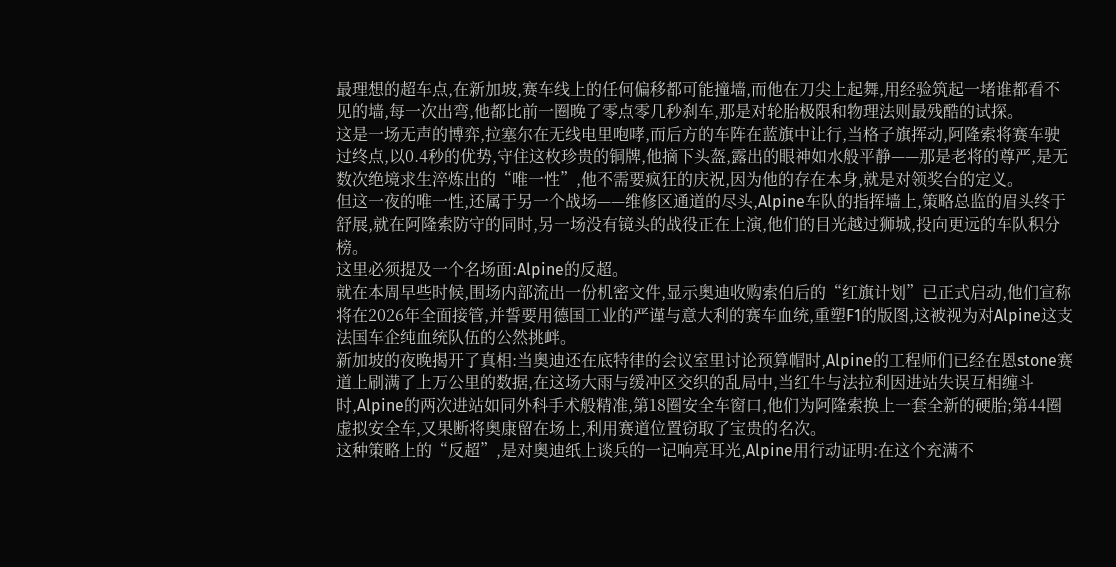最理想的超车点,在新加坡,赛车线上的任何偏移都可能撞墙,而他在刀尖上起舞,用经验筑起一堵谁都看不见的墙,每一次出弯,他都比前一圈晚了零点零几秒刹车,那是对轮胎极限和物理法则最残酷的试探。
这是一场无声的博弈,拉塞尔在无线电里咆哮,而后方的车阵在蓝旗中让行,当格子旗挥动,阿隆索将赛车驶过终点,以0.4秒的优势,守住这枚珍贵的铜牌,他摘下头盔,露出的眼神如水般平静——那是老将的尊严,是无数次绝境求生淬炼出的“唯一性”,他不需要疯狂的庆祝,因为他的存在本身,就是对领奖台的定义。
但这一夜的唯一性,还属于另一个战场——维修区通道的尽头,Alpine车队的指挥墙上,策略总监的眉头终于舒展,就在阿隆索防守的同时,另一场没有镜头的战役正在上演,他们的目光越过狮城,投向更远的车队积分榜。
这里必须提及一个名场面:Alpine的反超。
就在本周早些时候,围场内部流出一份机密文件,显示奥迪收购索伯后的“红旗计划”已正式启动,他们宣称将在2026年全面接管,并誓要用德国工业的严谨与意大利的赛车血统,重塑F1的版图,这被视为对Alpine这支法国车企纯血统队伍的公然挑衅。
新加坡的夜晚揭开了真相:当奥迪还在底特律的会议室里讨论预算帽时,Alpine的工程师们已经在恩stone赛道上刷满了上万公里的数据,在这场大雨与缓冲区交织的乱局中,当红牛与法拉利因进站失误互相缠斗时,Alpine的两次进站如同外科手术般精准,第18圈安全车窗口,他们为阿隆索换上一套全新的硬胎;第44圈虚拟安全车,又果断将奥康留在场上,利用赛道位置窃取了宝贵的名次。
这种策略上的“反超”,是对奥迪纸上谈兵的一记响亮耳光,Alpine用行动证明:在这个充满不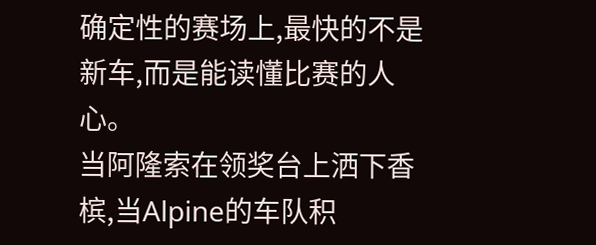确定性的赛场上,最快的不是新车,而是能读懂比赛的人心。
当阿隆索在领奖台上洒下香槟,当Alpine的车队积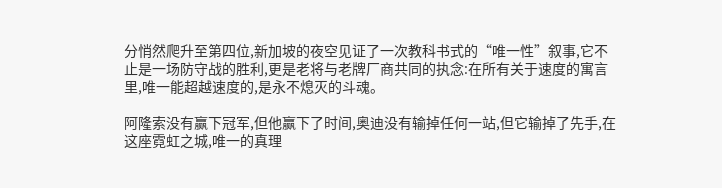分悄然爬升至第四位,新加坡的夜空见证了一次教科书式的“唯一性”叙事,它不止是一场防守战的胜利,更是老将与老牌厂商共同的执念:在所有关于速度的寓言里,唯一能超越速度的,是永不熄灭的斗魂。

阿隆索没有赢下冠军,但他赢下了时间,奥迪没有输掉任何一站,但它输掉了先手,在这座霓虹之城,唯一的真理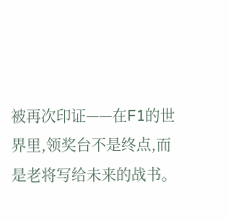被再次印证——在F1的世界里,领奖台不是终点,而是老将写给未来的战书。